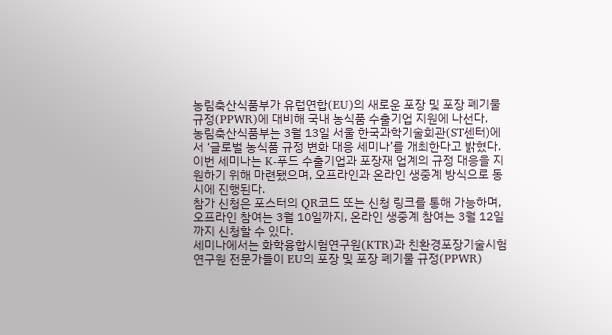농림축산식품부가 유럽연합(EU)의 새로운 포장 및 포장 폐기물 규정(PPWR)에 대비해 국내 농식품 수출기업 지원에 나선다.
농림축산식품부는 3월 13일 서울 한국과학기술회관(ST센터)에서 ‘글로벌 농식품 규정 변화 대응 세미나’를 개최한다고 밝혔다.
이번 세미나는 K-푸드 수출기업과 포장재 업계의 규정 대응을 지원하기 위해 마련됐으며, 오프라인과 온라인 생중계 방식으로 동시에 진행된다.
참가 신청은 포스터의 QR코드 또는 신청 링크를 통해 가능하며, 오프라인 참여는 3월 10일까지, 온라인 생중계 참여는 3월 12일까지 신청할 수 있다.
세미나에서는 화학융합시험연구원(KTR)과 친환경포장기술시험연구원 전문가들이 EU의 포장 및 포장 폐기물 규정(PPWR)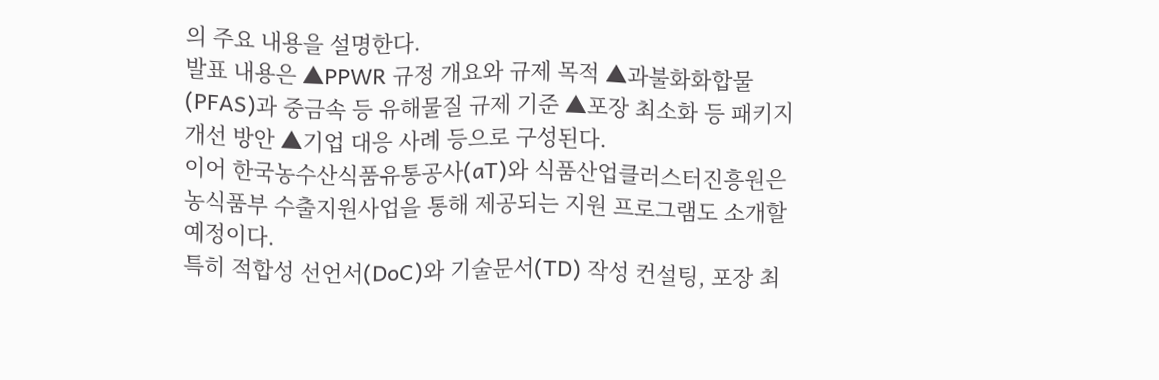의 주요 내용을 설명한다.
발표 내용은 ▲PPWR 규정 개요와 규제 목적 ▲과불화화합물(PFAS)과 중금속 등 유해물질 규제 기준 ▲포장 최소화 등 패키지 개선 방안 ▲기업 대응 사례 등으로 구성된다.
이어 한국농수산식품유통공사(aT)와 식품산업클러스터진흥원은 농식품부 수출지원사업을 통해 제공되는 지원 프로그램도 소개할 예정이다.
특히 적합성 선언서(DoC)와 기술문서(TD) 작성 컨설팅, 포장 최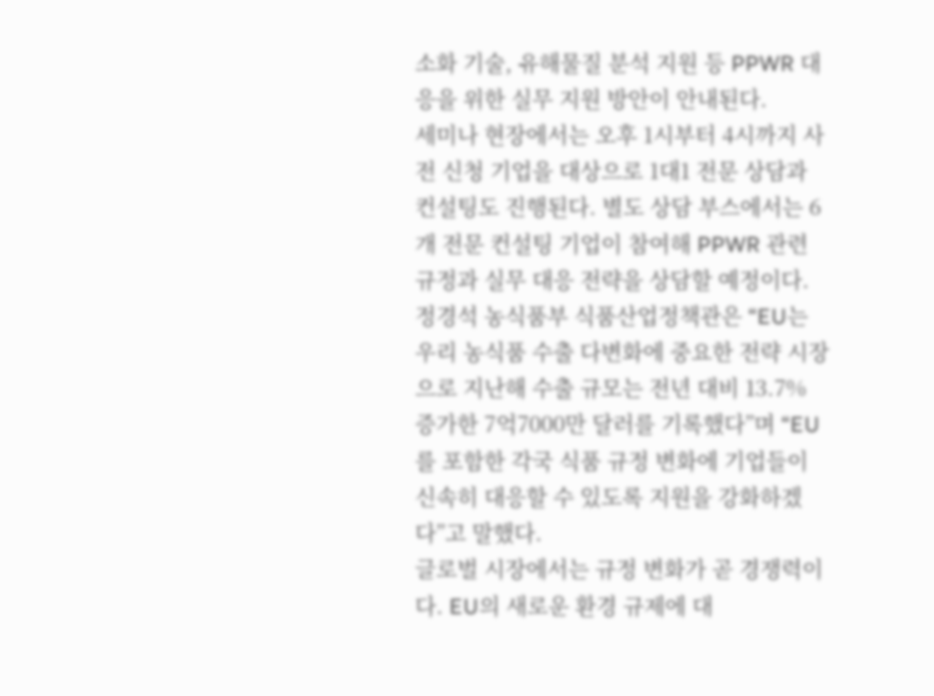소화 기술, 유해물질 분석 지원 등 PPWR 대응을 위한 실무 지원 방안이 안내된다.
세미나 현장에서는 오후 1시부터 4시까지 사전 신청 기업을 대상으로 1대1 전문 상담과 컨설팅도 진행된다. 별도 상담 부스에서는 6개 전문 컨설팅 기업이 참여해 PPWR 관련 규정과 실무 대응 전략을 상담할 예정이다.
정경석 농식품부 식품산업정책관은 “EU는 우리 농식품 수출 다변화에 중요한 전략 시장으로 지난해 수출 규모는 전년 대비 13.7% 증가한 7억7000만 달러를 기록했다”며 “EU를 포함한 각국 식품 규정 변화에 기업들이 신속히 대응할 수 있도록 지원을 강화하겠다”고 말했다.
글로벌 시장에서는 규정 변화가 곧 경쟁력이다. EU의 새로운 환경 규제에 대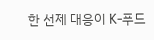한 선제 대응이 K-푸드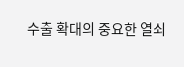수출 확대의 중요한 열쇠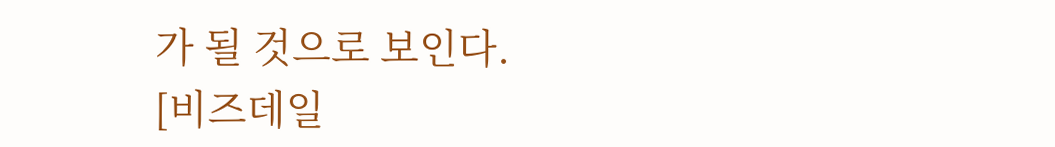가 될 것으로 보인다.
[비즈데일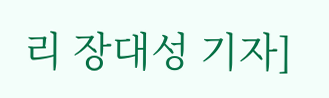리 장대성 기자]